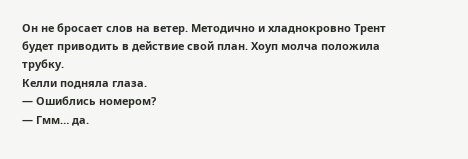Он не бросает слов на ветер. Методично и хладнокровно Трент будет приводить в действие свой план. Хоуп молча положила трубку.
Келли подняла глаза.
— Ошиблись номером?
— Гмм… да.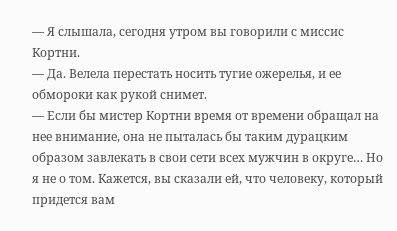— Я слышала, сегодня утром вы говорили с миссис Кортни.
— Да. Велела перестать носить тугие ожерелья, и ее обмороки как рукой снимет.
— Если бы мистер Кортни время от времени обращал на нее внимание, она не пыталась бы таким дурацким образом завлекать в свои сети всех мужчин в округе… Но я не о том. Кажется, вы сказали ей, что человеку, который придется вам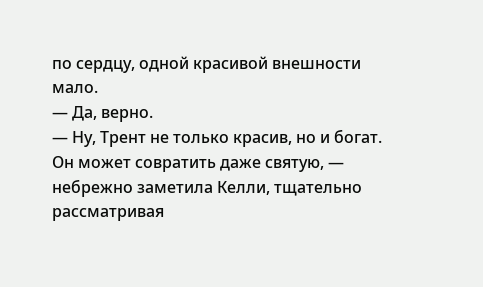по сердцу, одной красивой внешности мало.
— Да, верно.
— Ну, Трент не только красив, но и богат. Он может совратить даже святую, — небрежно заметила Келли, тщательно рассматривая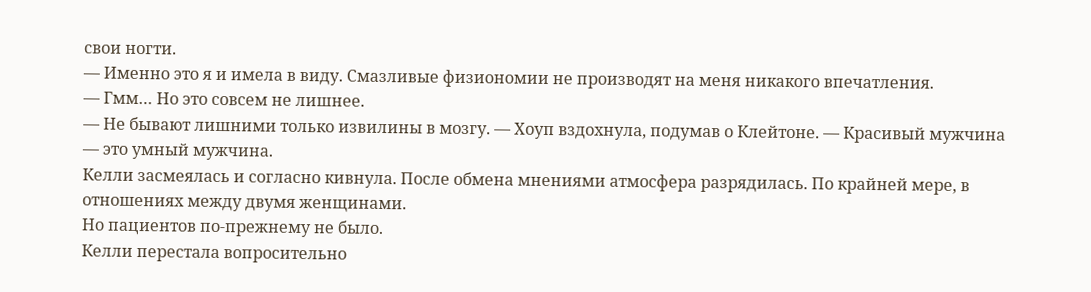свои ногти.
— Именно это я и имела в виду. Смазливые физиономии не производят на меня никакого впечатления.
— Гмм… Но это совсем не лишнее.
— Не бывают лишними только извилины в мозгу. — Хоуп вздохнула, подумав о Клейтоне. — Красивый мужчина — это умный мужчина.
Келли засмеялась и согласно кивнула. После обмена мнениями атмосфера разрядилась. По крайней мере, в отношениях между двумя женщинами.
Но пациентов по-прежнему не было.
Келли перестала вопросительно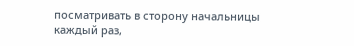посматривать в сторону начальницы каждый раз,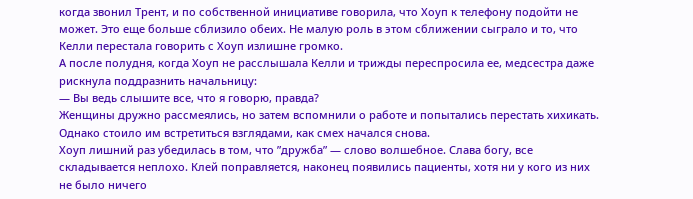когда звонил Трент, и по собственной инициативе говорила, что Хоуп к телефону подойти не может. Это еще больше сблизило обеих. Не малую роль в этом сближении сыграло и то, что Келли перестала говорить с Хоуп излишне громко.
А после полудня, когда Хоуп не расслышала Келли и трижды переспросила ее, медсестра даже рискнула поддразнить начальницу:
— Вы ведь слышите все, что я говорю, правда?
Женщины дружно рассмеялись, но затем вспомнили о работе и попытались перестать хихикать. Однако стоило им встретиться взглядами, как смех начался снова.
Хоуп лишний раз убедилась в том, что ”дружба” — слово волшебное. Слава богу, все складывается неплохо. Клей поправляется, наконец появились пациенты, хотя ни у кого из них не было ничего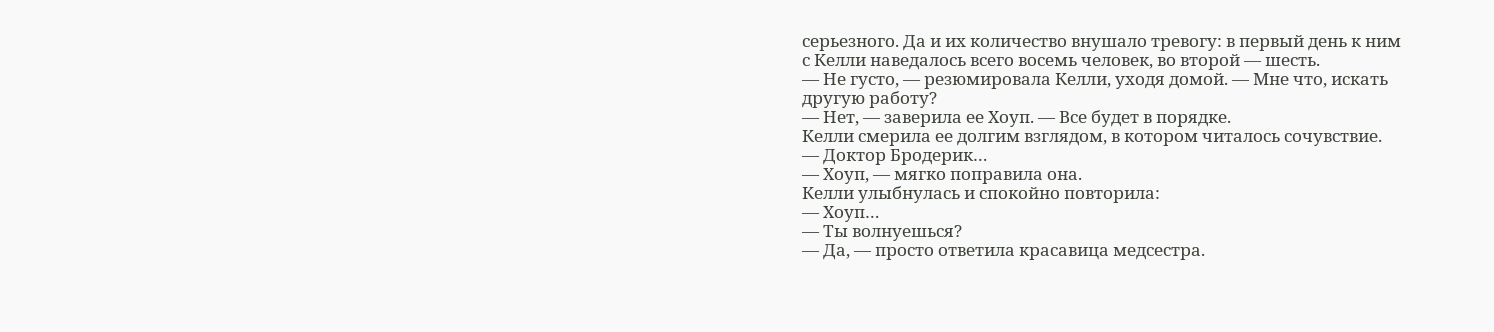серьезного. Да и их количество внушало тревогу: в первый день к ним с Келли наведалось всего восемь человек, во второй — шесть.
— Не густо, — резюмировала Келли, уходя домой. — Мне что, искать другую работу?
— Нет, — заверила ее Хоуп. — Все будет в порядке.
Келли смерила ее долгим взглядом, в котором читалось сочувствие.
— Доктор Бродерик…
— Хоуп, — мягко поправила она.
Келли улыбнулась и спокойно повторила:
— Хоуп…
— Ты волнуешься?
— Да, — просто ответила красавица медсестра.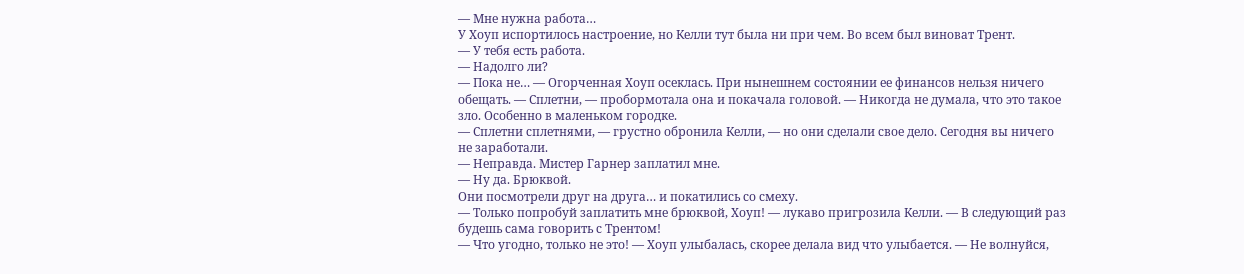— Мне нужна работа…
У Хоуп испортилось настроение, но Келли тут была ни при чем. Во всем был виноват Трент.
— У тебя есть работа.
— Надолго ли?
— Пока не… — Огорченная Хоуп осеклась. При нынешнем состоянии ее финансов нельзя ничего обещать. — Сплетни, — пробормотала она и покачала головой. — Никогда не думала, что это такое зло. Особенно в маленьком городке.
— Сплетни сплетнями, — грустно обронила Келли, — но они сделали свое дело. Сегодня вы ничего не заработали.
— Неправда. Мистер Гарнер заплатил мне.
— Ну да. Брюквой.
Они посмотрели друг на друга… и покатились со смеху.
— Только попробуй заплатить мне брюквой, Хоуп! — лукаво пригрозила Келли. — В следующий раз будешь сама говорить с Трентом!
— Что угодно, только не это! — Хоуп улыбалась, скорее делала вид что улыбается. — Не волнуйся,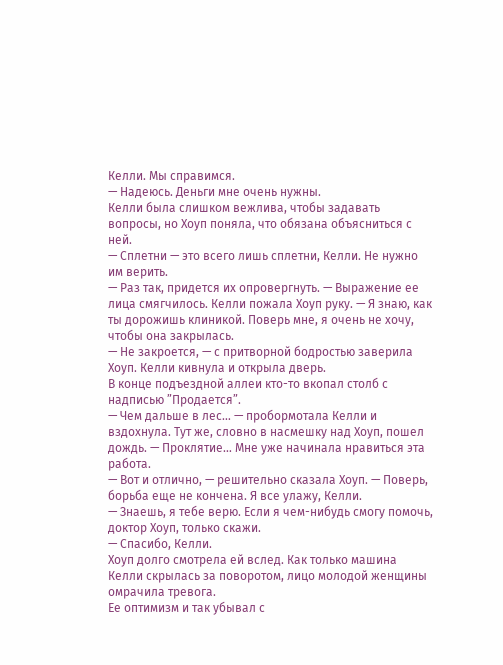Келли. Мы справимся.
— Надеюсь. Деньги мне очень нужны.
Келли была слишком вежлива, чтобы задавать вопросы, но Хоуп поняла, что обязана объясниться с ней.
— Сплетни — это всего лишь сплетни, Келли. Не нужно им верить.
— Раз так, придется их опровергнуть. — Выражение ее лица смягчилось. Келли пожала Хоуп руку. — Я знаю, как ты дорожишь клиникой. Поверь мне, я очень не хочу, чтобы она закрылась.
— Не закроется, — с притворной бодростью заверила Хоуп. Келли кивнула и открыла дверь.
В конце подъездной аллеи кто-то вкопал столб с надписью ”Продается”.
— Чем дальше в лес… — пробормотала Келли и вздохнула. Тут же, словно в насмешку над Хоуп, пошел дождь. — Проклятие… Мне уже начинала нравиться эта работа.
— Вот и отлично, — решительно сказала Хоуп. — Поверь, борьба еще не кончена. Я все улажу, Келли.
— Знаешь, я тебе верю. Если я чем-нибудь смогу помочь, доктор Хоуп, только скажи.
— Спасибо, Келли.
Хоуп долго смотрела ей вслед. Как только машина Келли скрылась за поворотом, лицо молодой женщины омрачила тревога.
Ее оптимизм и так убывал с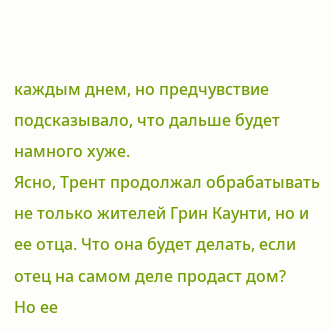каждым днем, но предчувствие подсказывало, что дальше будет намного хуже.
Ясно, Трент продолжал обрабатывать не только жителей Грин Каунти, но и ее отца. Что она будет делать, если отец на самом деле продаст дом?
Но ее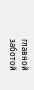главной заботой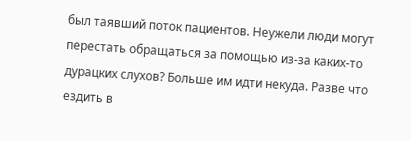был таявший поток пациентов. Неужели люди могут перестать обращаться за помощью из-за каких-то дурацких слухов? Больше им идти некуда. Разве что ездить в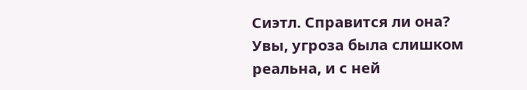Сиэтл. Справится ли она?
Увы, угроза была слишком реальна, и с ней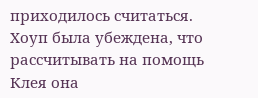приходилось считаться. Хоуп была убеждена, что рассчитывать на помощь Клея она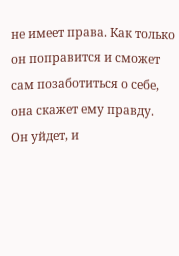не имеет права. Как только он поправится и сможет сам позаботиться о себе, она скажет ему правду.
Он уйдет, и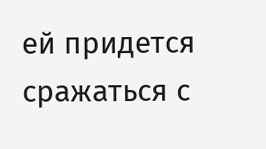ей придется сражаться с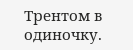Трентом в одиночку.